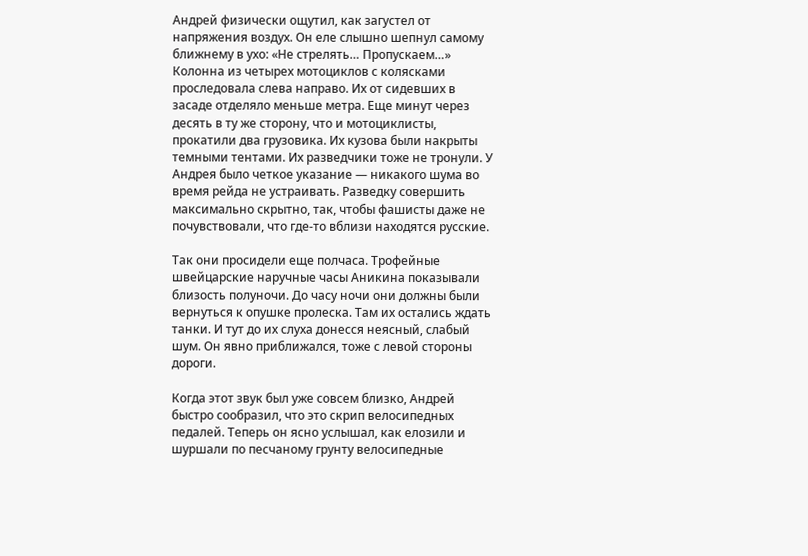Андрей физически ощутил, как загустел от напряжения воздух. Он еле слышно шепнул самому ближнему в ухо: «Не стрелять… Пропускаем…» Колонна из четырех мотоциклов с колясками проследовала слева направо. Их от сидевших в засаде отделяло меньше метра. Еще минут через десять в ту же сторону, что и мотоциклисты, прокатили два грузовика. Их кузова были накрыты темными тентами. Их разведчики тоже не тронули. У Андрея было четкое указание — никакого шума во время рейда не устраивать. Разведку совершить максимально скрытно, так, чтобы фашисты даже не почувствовали, что где-то вблизи находятся русские.

Так они просидели еще полчаса. Трофейные швейцарские наручные часы Аникина показывали близость полуночи. До часу ночи они должны были вернуться к опушке пролеска. Там их остались ждать танки. И тут до их слуха донесся неясный, слабый шум. Он явно приближался, тоже с левой стороны дороги.

Когда этот звук был уже совсем близко, Андрей быстро сообразил, что это скрип велосипедных педалей. Теперь он ясно услышал, как елозили и шуршали по песчаному грунту велосипедные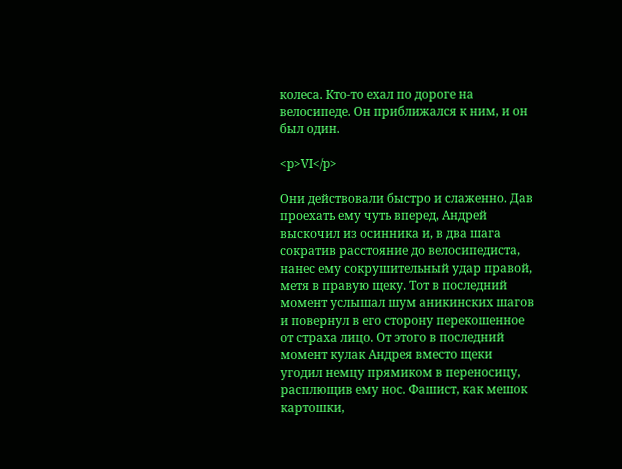колеса. Кто-то ехал по дороге на велосипеде. Он приближался к ним, и он был один.

<p>VI</p>

Они действовали быстро и слаженно. Дав проехать ему чуть вперед, Андрей выскочил из осинника и, в два шага сократив расстояние до велосипедиста, нанес ему сокрушительный удар правой, метя в правую щеку. Тот в последний момент услышал шум аникинских шагов и повернул в его сторону перекошенное от страха лицо. От этого в последний момент кулак Андрея вместо щеки угодил немцу прямиком в переносицу, расплющив ему нос. Фашист, как мешок картошки,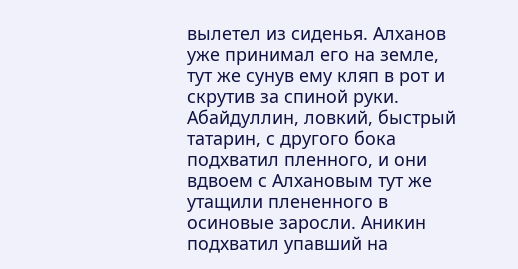вылетел из сиденья. Алханов уже принимал его на земле, тут же сунув ему кляп в рот и скрутив за спиной руки. Абайдуллин, ловкий, быстрый татарин, с другого бока подхватил пленного, и они вдвоем с Алхановым тут же утащили плененного в осиновые заросли. Аникин подхватил упавший на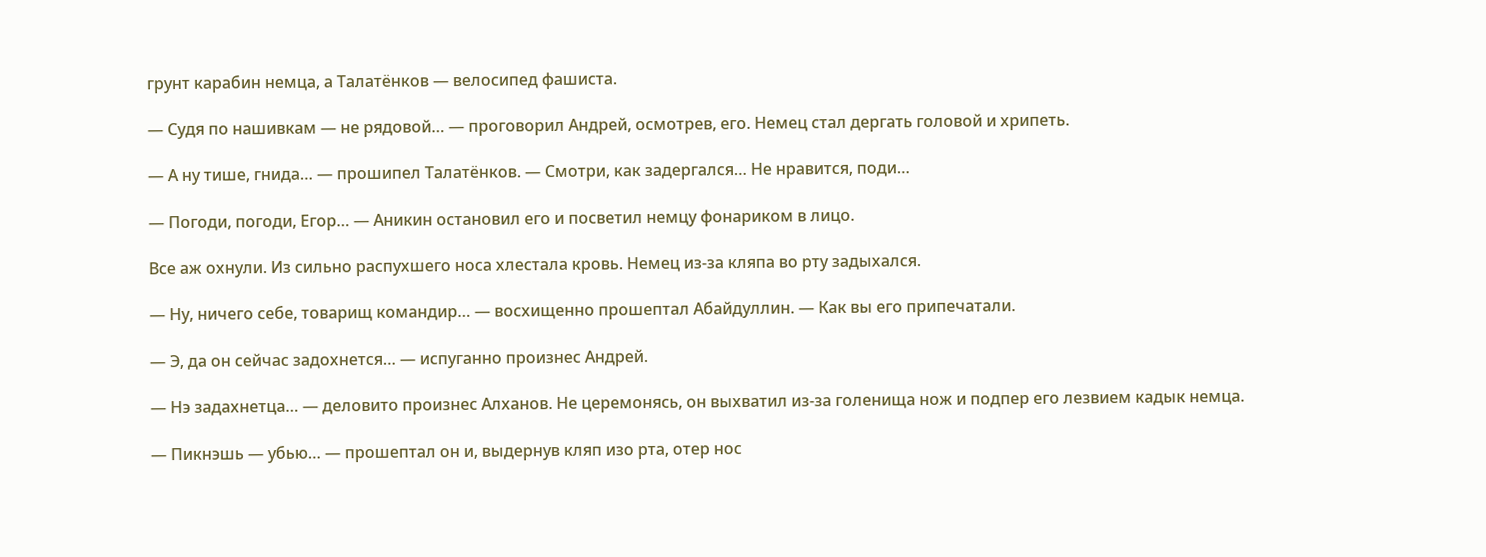грунт карабин немца, а Талатёнков — велосипед фашиста.

— Судя по нашивкам — не рядовой… — проговорил Андрей, осмотрев, его. Немец стал дергать головой и хрипеть.

— А ну тише, гнида… — прошипел Талатёнков. — Смотри, как задергался… Не нравится, поди…

— Погоди, погоди, Егор… — Аникин остановил его и посветил немцу фонариком в лицо.

Все аж охнули. Из сильно распухшего носа хлестала кровь. Немец из-за кляпа во рту задыхался.

— Ну, ничего себе, товарищ командир… — восхищенно прошептал Абайдуллин. — Как вы его припечатали.

— Э, да он сейчас задохнется… — испуганно произнес Андрей.

— Нэ задахнетца… — деловито произнес Алханов. Не церемонясь, он выхватил из-за голенища нож и подпер его лезвием кадык немца.

— Пикнэшь — убью… — прошептал он и, выдернув кляп изо рта, отер нос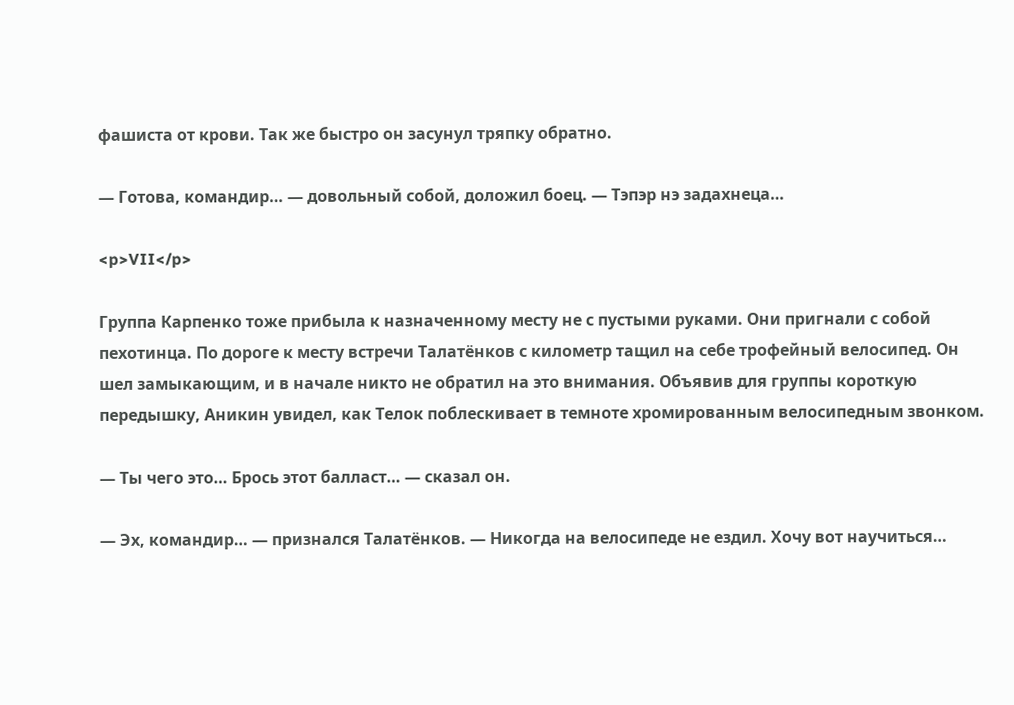фашиста от крови. Так же быстро он засунул тряпку обратно.

— Готова, командир… — довольный собой, доложил боец. — Тэпэр нэ задахнеца…

<p>VII</p>

Группа Карпенко тоже прибыла к назначенному месту не с пустыми руками. Они пригнали с собой пехотинца. По дороге к месту встречи Талатёнков с километр тащил на себе трофейный велосипед. Он шел замыкающим, и в начале никто не обратил на это внимания. Объявив для группы короткую передышку, Аникин увидел, как Телок поблескивает в темноте хромированным велосипедным звонком.

— Ты чего это… Брось этот балласт… — сказал он.

— Эх, командир… — признался Талатёнков. — Никогда на велосипеде не ездил. Хочу вот научиться…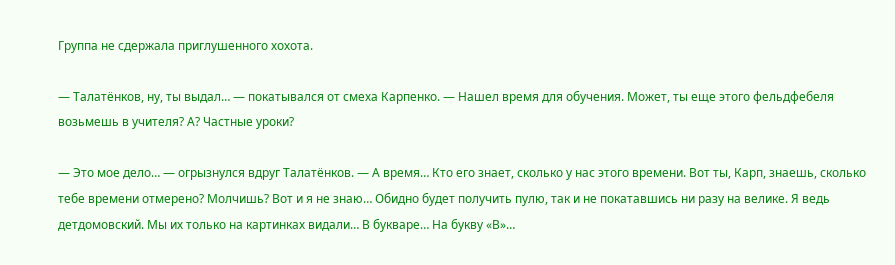Группа не сдержала приглушенного хохота.

— Талатёнков, ну, ты выдал… — покатывался от смеха Карпенко. — Нашел время для обучения. Может, ты еще этого фельдфебеля возьмешь в учителя? А? Частные уроки?

— Это мое дело… — огрызнулся вдруг Талатёнков. — А время… Кто его знает, сколько у нас этого времени. Вот ты, Карп, знаешь, сколько тебе времени отмерено? Молчишь? Вот и я не знаю… Обидно будет получить пулю, так и не покатавшись ни разу на велике. Я ведь детдомовский. Мы их только на картинках видали… В букваре… На букву «В»…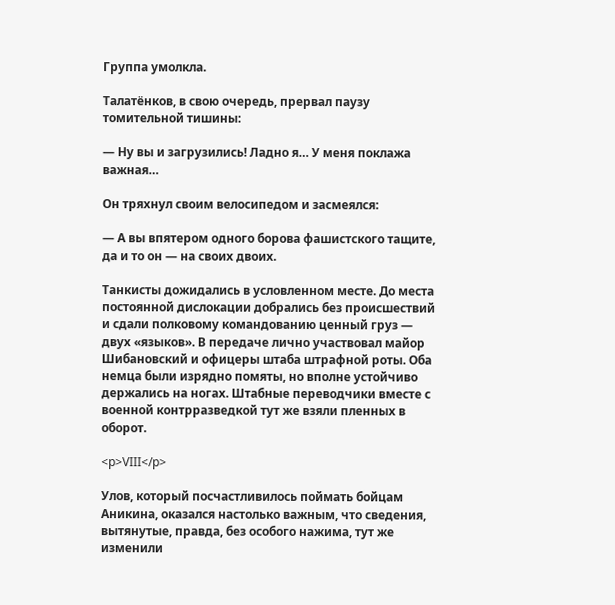Группа умолкла.

Талатёнков, в свою очередь, прервал паузу томительной тишины:

— Ну вы и загрузились! Ладно я… У меня поклажа важная…

Он тряхнул своим велосипедом и засмеялся:

— А вы впятером одного борова фашистского тащите, да и то он — на своих двоих.

Танкисты дожидались в условленном месте. До места постоянной дислокации добрались без происшествий и сдали полковому командованию ценный груз — двух «языков». В передаче лично участвовал майор Шибановский и офицеры штаба штрафной роты. Оба немца были изрядно помяты, но вполне устойчиво держались на ногах. Штабные переводчики вместе с военной контрразведкой тут же взяли пленных в оборот.

<p>VIII</p>

Улов, который посчастливилось поймать бойцам Аникина, оказался настолько важным, что сведения, вытянутые, правда, без особого нажима, тут же изменили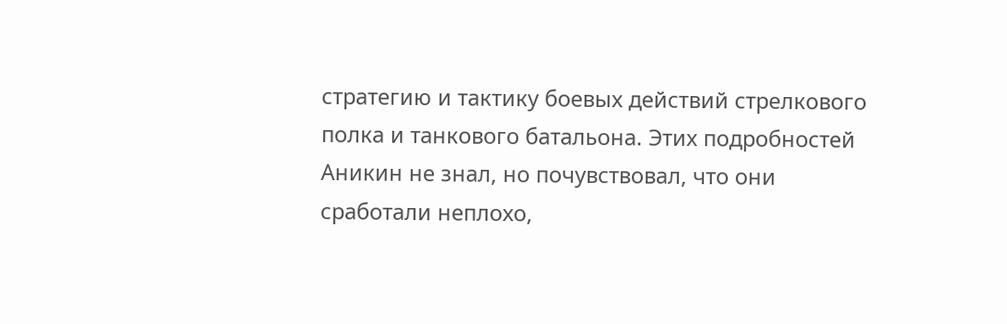стратегию и тактику боевых действий стрелкового полка и танкового батальона. Этих подробностей Аникин не знал, но почувствовал, что они сработали неплохо,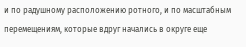и по радушному расположению ротного, и по масштабным перемещениям, которые вдруг начались в округе еще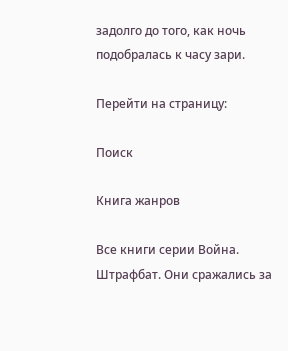задолго до того, как ночь подобралась к часу зари.

Перейти на страницу:

Поиск

Книга жанров

Все книги серии Война. Штрафбат. Они сражались за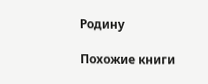Родину

Похожие книги